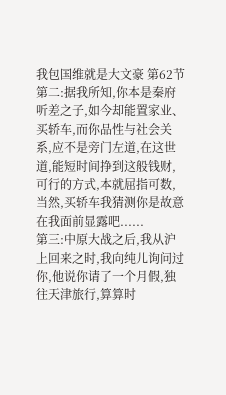我包国维就是大文豪 第62节
第二:据我所知,你本是秦府听差之子,如今却能置家业、买轿车,而你品性与社会关系,应不是旁门左道,在这世道,能短时间挣到这般钱财,可行的方式,本就屈指可数,当然,买轿车我猜测你是故意在我面前显露吧......
第三:中原大战之后,我从沪上回来之时,我向纯儿询问过你,他说你请了一个月假,独往天津旅行,算算时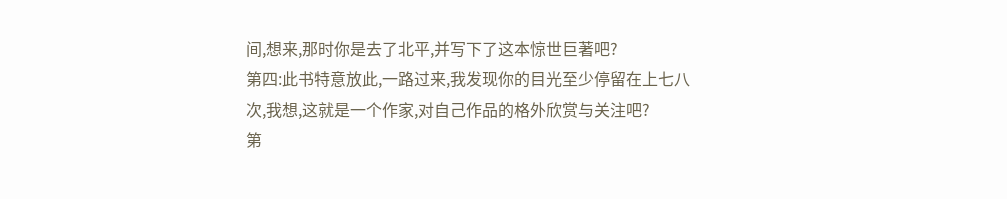间,想来,那时你是去了北平,并写下了这本惊世巨著吧?
第四:此书特意放此,一路过来,我发现你的目光至少停留在上七八次,我想,这就是一个作家,对自己作品的格外欣赏与关注吧?
第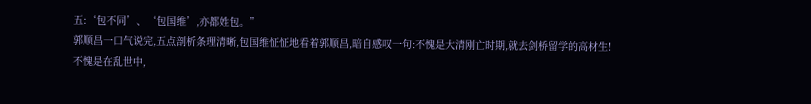五:‘包不同’、‘包国维’,亦都姓包。”
郭顺昌一口气说完,五点剖析条理清晰,包国维怔怔地看着郭顺昌,暗自感叹一句:不愧是大清刚亡时期,就去剑桥留学的高材生!
不愧是在乱世中,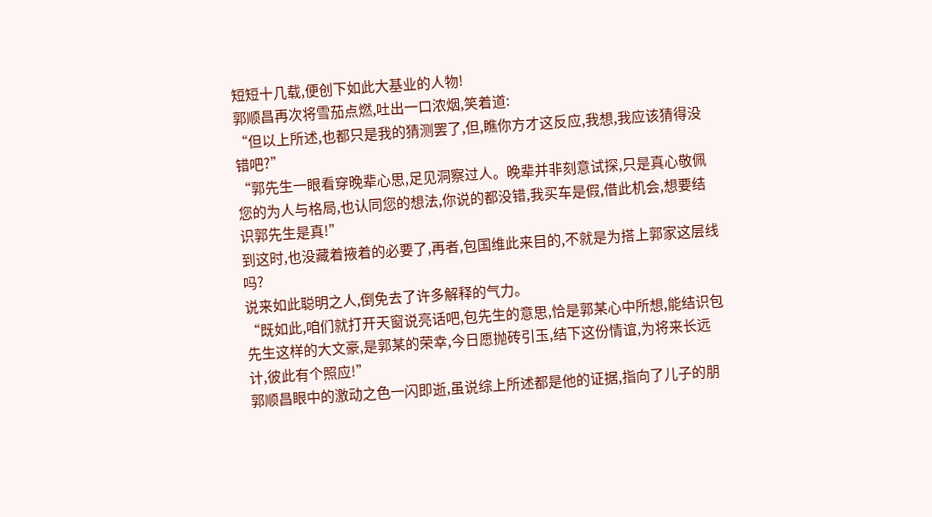短短十几载,便创下如此大基业的人物!
郭顺昌再次将雪茄点燃,吐出一口浓烟,笑着道:
“但以上所述,也都只是我的猜测罢了,但,瞧你方才这反应,我想,我应该猜得没错吧?”
“郭先生一眼看穿晚辈心思,足见洞察过人。晚辈并非刻意试探,只是真心敬佩您的为人与格局,也认同您的想法,你说的都没错,我买车是假,借此机会,想要结识郭先生是真!”
到这时,也没藏着掖着的必要了,再者,包国维此来目的,不就是为搭上郭家这层线吗?
说来如此聪明之人,倒免去了许多解释的气力。
“既如此,咱们就打开天窗说亮话吧,包先生的意思,恰是郭某心中所想,能结识包先生这样的大文豪,是郭某的荣幸,今日愿抛砖引玉,结下这份情谊,为将来长远计,彼此有个照应!”
郭顺昌眼中的激动之色一闪即逝,虽说综上所述都是他的证据,指向了儿子的朋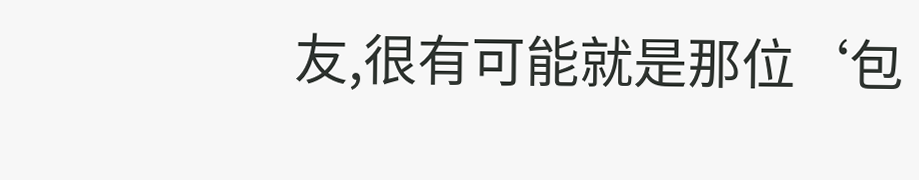友,很有可能就是那位‘包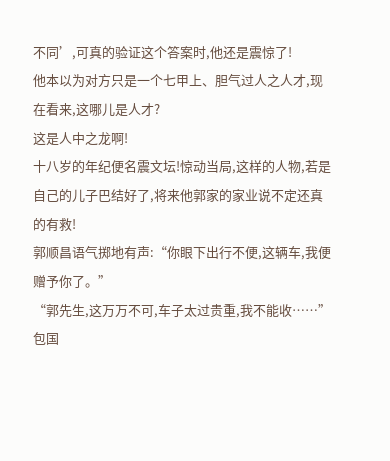不同’,可真的验证这个答案时,他还是震惊了!
他本以为对方只是一个七甲上、胆气过人之人才,现在看来,这哪儿是人才?
这是人中之龙啊!
十八岁的年纪便名震文坛!惊动当局,这样的人物,若是自己的儿子巴结好了,将来他郭家的家业说不定还真的有救!
郭顺昌语气掷地有声:“你眼下出行不便,这辆车,我便赠予你了。”
“郭先生,这万万不可,车子太过贵重,我不能收……”包国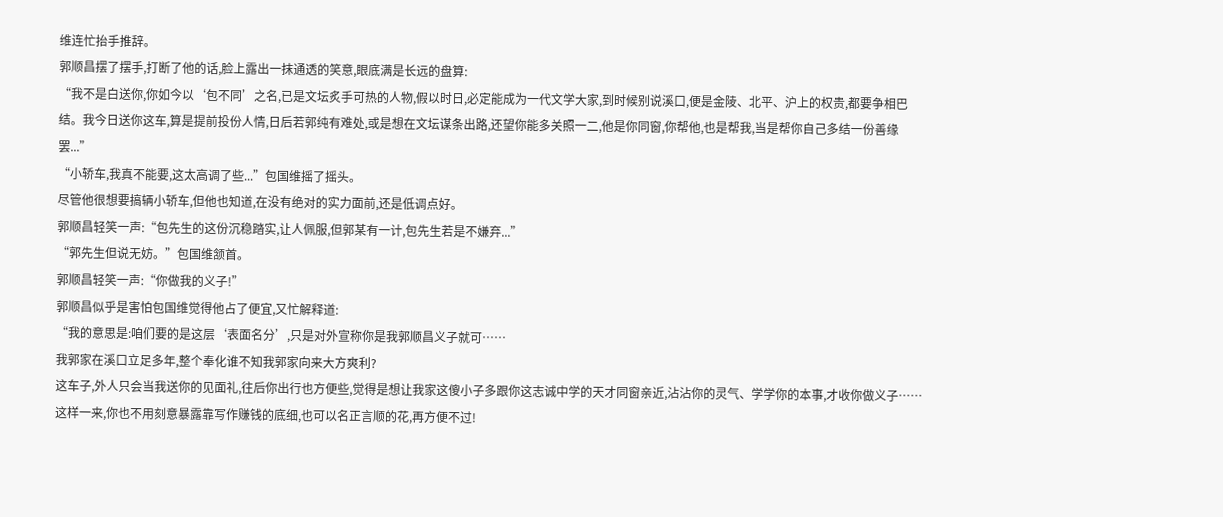维连忙抬手推辞。
郭顺昌摆了摆手,打断了他的话,脸上露出一抹通透的笑意,眼底满是长远的盘算:
“我不是白送你,你如今以‘包不同’之名,已是文坛炙手可热的人物,假以时日,必定能成为一代文学大家,到时候别说溪口,便是金陵、北平、沪上的权贵,都要争相巴结。我今日送你这车,算是提前投份人情,日后若郭纯有难处,或是想在文坛谋条出路,还望你能多关照一二,他是你同窗,你帮他,也是帮我,当是帮你自己多结一份善缘罢...”
“小轿车,我真不能要,这太高调了些...”包国维摇了摇头。
尽管他很想要搞辆小轿车,但他也知道,在没有绝对的实力面前,还是低调点好。
郭顺昌轻笑一声:“包先生的这份沉稳踏实,让人佩服,但郭某有一计,包先生若是不嫌弃...”
“郭先生但说无妨。”包国维颔首。
郭顺昌轻笑一声:“你做我的义子!”
郭顺昌似乎是害怕包国维觉得他占了便宜,又忙解释道:
“我的意思是:咱们要的是这层‘表面名分’,只是对外宣称你是我郭顺昌义子就可……
我郭家在溪口立足多年,整个奉化谁不知我郭家向来大方爽利?
这车子,外人只会当我送你的见面礼,往后你出行也方便些,觉得是想让我家这傻小子多跟你这志诚中学的天才同窗亲近,沾沾你的灵气、学学你的本事,才收你做义子……
这样一来,你也不用刻意暴露靠写作赚钱的底细,也可以名正言顺的花,再方便不过!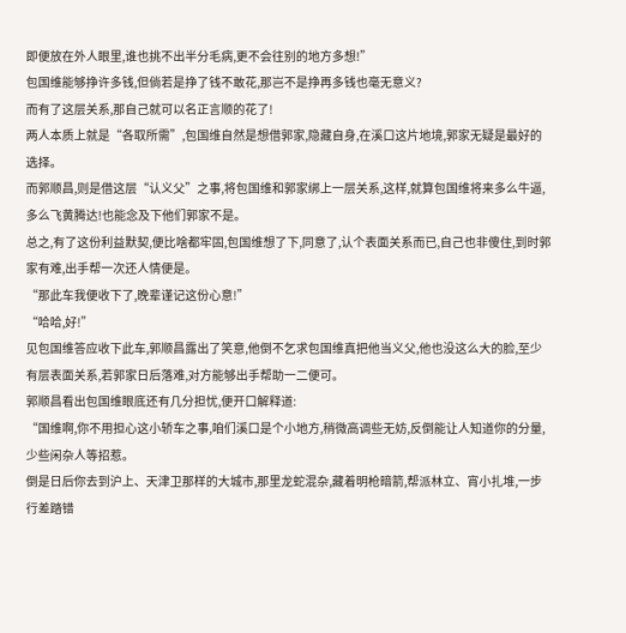即便放在外人眼里,谁也挑不出半分毛病,更不会往别的地方多想!”
包国维能够挣许多钱,但倘若是挣了钱不敢花,那岂不是挣再多钱也毫无意义?
而有了这层关系,那自己就可以名正言顺的花了!
两人本质上就是“各取所需”,包国维自然是想借郭家,隐藏自身,在溪口这片地境,郭家无疑是最好的选择。
而郭顺昌,则是借这层“认义父”之事,将包国维和郭家绑上一层关系,这样,就算包国维将来多么牛逼,多么飞黄腾达!也能念及下他们郭家不是。
总之,有了这份利益默契,便比啥都牢固,包国维想了下,同意了,认个表面关系而已,自己也非傻住,到时郭家有难,出手帮一次还人情便是。
“那此车我便收下了,晚辈谨记这份心意!”
“哈哈,好!”
见包国维答应收下此车,郭顺昌露出了笑意,他倒不乞求包国维真把他当义父,他也没这么大的脸,至少有层表面关系,若郭家日后落难,对方能够出手帮助一二便可。
郭顺昌看出包国维眼底还有几分担忧,便开口解释道:
“国维啊,你不用担心这小轿车之事,咱们溪口是个小地方,稍微高调些无妨,反倒能让人知道你的分量,少些闲杂人等招惹。
倒是日后你去到沪上、天津卫那样的大城市,那里龙蛇混杂,藏着明枪暗箭,帮派林立、宵小扎堆,一步行差踏错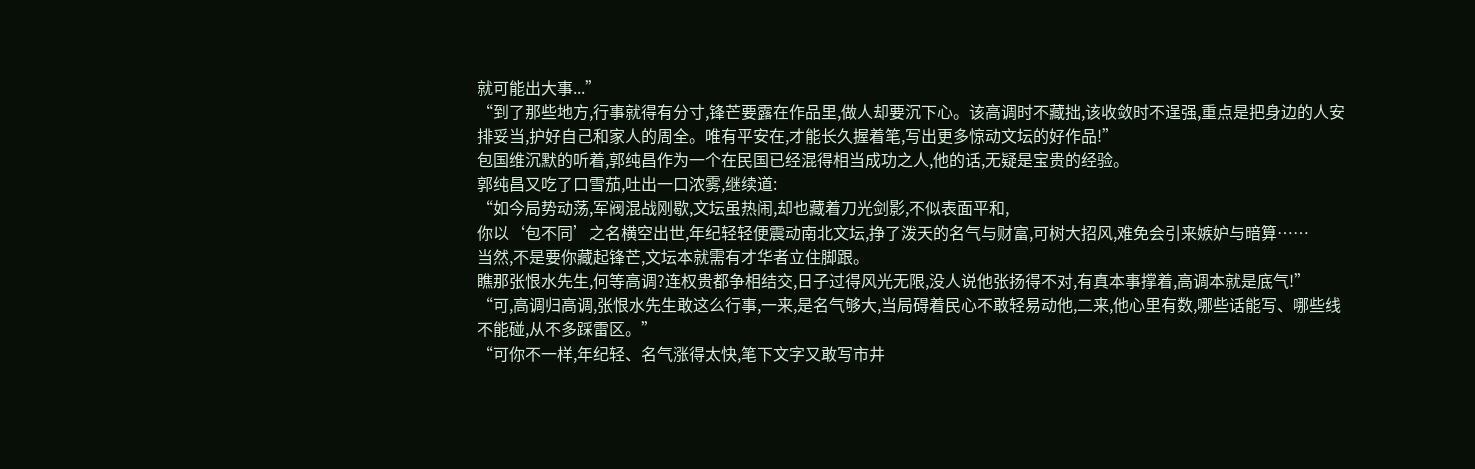就可能出大事...”
“到了那些地方,行事就得有分寸,锋芒要露在作品里,做人却要沉下心。该高调时不藏拙,该收敛时不逞强,重点是把身边的人安排妥当,护好自己和家人的周全。唯有平安在,才能长久握着笔,写出更多惊动文坛的好作品!”
包国维沉默的听着,郭纯昌作为一个在民国已经混得相当成功之人,他的话,无疑是宝贵的经验。
郭纯昌又吃了口雪茄,吐出一口浓雾,继续道:
“如今局势动荡,军阀混战刚歇,文坛虽热闹,却也藏着刀光剑影,不似表面平和,
你以‘包不同’之名横空出世,年纪轻轻便震动南北文坛,挣了泼天的名气与财富,可树大招风,难免会引来嫉妒与暗算……
当然,不是要你藏起锋芒,文坛本就需有才华者立住脚跟。
瞧那张恨水先生,何等高调?连权贵都争相结交,日子过得风光无限,没人说他张扬得不对,有真本事撑着,高调本就是底气!”
“可,高调归高调,张恨水先生敢这么行事,一来,是名气够大,当局碍着民心不敢轻易动他,二来,他心里有数,哪些话能写、哪些线不能碰,从不多踩雷区。”
“可你不一样,年纪轻、名气涨得太快,笔下文字又敢写市井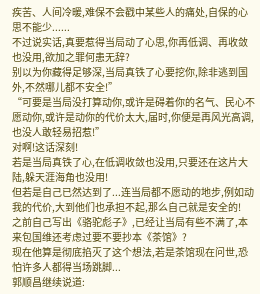疾苦、人间冷暖,难保不会戳中某些人的痛处,自保的心思不能少......
不过说实话,真要惹得当局动了心思,你再低调、再收敛也没用,欲加之罪何患无辞?
别以为你藏得足够深,当局真铁了心要挖你,除非逃到国外,不然哪儿都不安全!”
“可要是当局没打算动你,或许是碍着你的名气、民心不愿动你,或许是动你的代价太大,届时,你便是再风光高调,也没人敢轻易招惹!”
对啊!这话深刻!
若是当局真铁了心,在低调收敛也没用,只要还在这片大陆,躲天涯海角也没用!
但若是自己已然达到了...连当局都不愿动的地步,例如动我的代价,大到他们也承担不起,那么自己就是安全的!
之前自己写出《骆驼彪子》,已经让当局有些不满了,本来包国维还考虑过要不要抄本《茶馆》?
现在他算是彻底掐灭了这个想法,若是茶馆现在问世,恐怕许多人都得当场跳脚...
郭顺昌继续说道: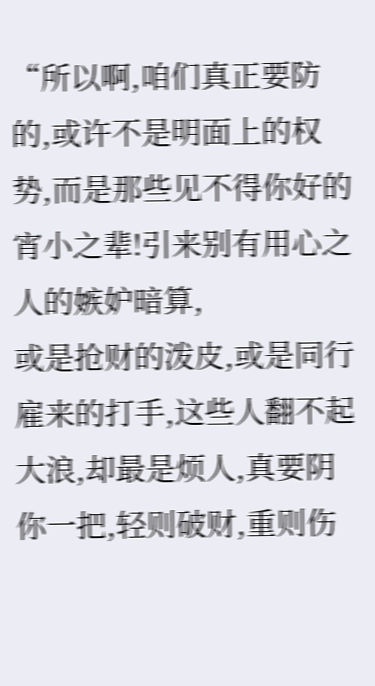“所以啊,咱们真正要防的,或许不是明面上的权势,而是那些见不得你好的宵小之辈!引来别有用心之人的嫉妒暗算,
或是抢财的泼皮,或是同行雇来的打手,这些人翻不起大浪,却最是烦人,真要阴你一把,轻则破财,重则伤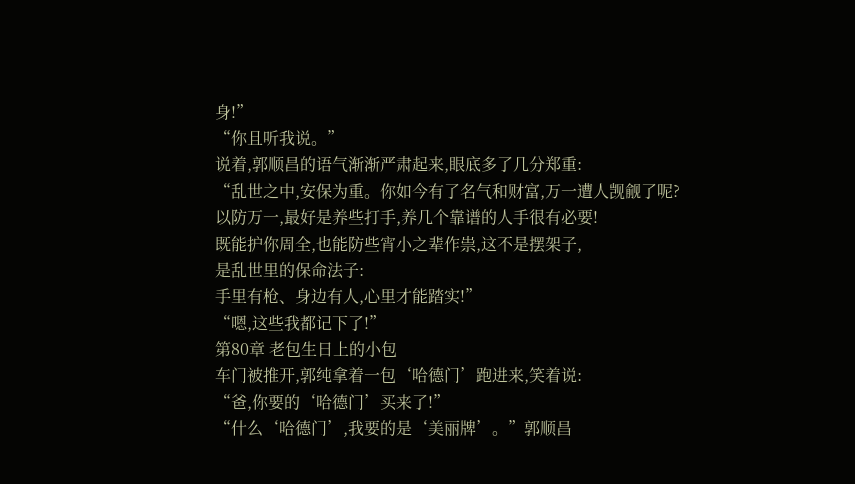身!”
“你且听我说。”
说着,郭顺昌的语气渐渐严肃起来,眼底多了几分郑重:
“乱世之中,安保为重。你如今有了名气和财富,万一遭人觊觎了呢?
以防万一,最好是养些打手,养几个靠谱的人手很有必要!
既能护你周全,也能防些宵小之辈作祟,这不是摆架子,
是乱世里的保命法子:
手里有枪、身边有人,心里才能踏实!”
“嗯,这些我都记下了!”
第80章 老包生日上的小包
车门被推开,郭纯拿着一包‘哈德门’跑进来,笑着说:
“爸,你要的‘哈德门’买来了!”
“什么‘哈德门’,我要的是‘美丽牌’。”郭顺昌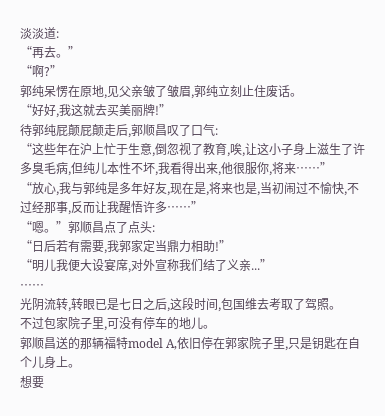淡淡道:
“再去。”
“啊?”
郭纯呆愣在原地,见父亲皱了皱眉,郭纯立刻止住废话。
“好好,我这就去买美丽牌!”
待郭纯屁颠屁颠走后,郭顺昌叹了口气:
“这些年在沪上忙于生意,倒忽视了教育,唉,让这小子身上滋生了许多臭毛病,但纯儿本性不坏,我看得出来,他很服你,将来……”
“放心,我与郭纯是多年好友,现在是,将来也是,当初闹过不愉快,不过经那事,反而让我醒悟许多……”
“嗯。”郭顺昌点了点头:
“日后若有需要,我郭家定当鼎力相助!”
“明儿我便大设宴席,对外宣称我们结了义亲...”
……
光阴流转,转眼已是七日之后,这段时间,包国维去考取了驾照。
不过包家院子里,可没有停车的地儿。
郭顺昌送的那辆福特model A,依旧停在郭家院子里,只是钥匙在自个儿身上。
想要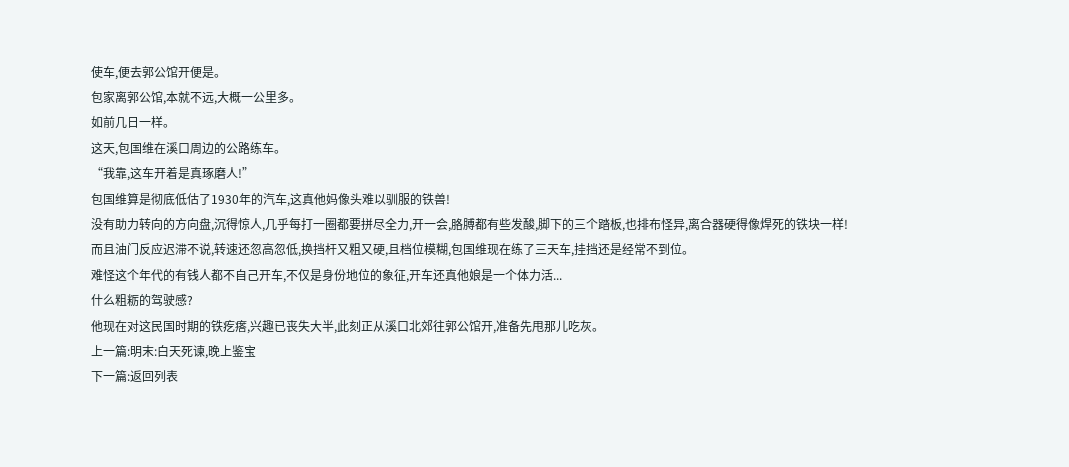使车,便去郭公馆开便是。
包家离郭公馆,本就不远,大概一公里多。
如前几日一样。
这天,包国维在溪口周边的公路练车。
“我靠,这车开着是真琢磨人!”
包国维算是彻底低估了1930年的汽车,这真他妈像头难以驯服的铁兽!
没有助力转向的方向盘,沉得惊人,几乎每打一圈都要拼尽全力,开一会,胳膊都有些发酸,脚下的三个踏板,也排布怪异,离合器硬得像焊死的铁块一样!
而且油门反应迟滞不说,转速还忽高忽低,换挡杆又粗又硬,且档位模糊,包国维现在练了三天车,挂挡还是经常不到位。
难怪这个年代的有钱人都不自己开车,不仅是身份地位的象征,开车还真他娘是一个体力活...
什么粗粝的驾驶感?
他现在对这民国时期的铁疙瘩,兴趣已丧失大半,此刻正从溪口北郊往郭公馆开,准备先甩那儿吃灰。
上一篇:明末:白天死谏,晚上鉴宝
下一篇:返回列表